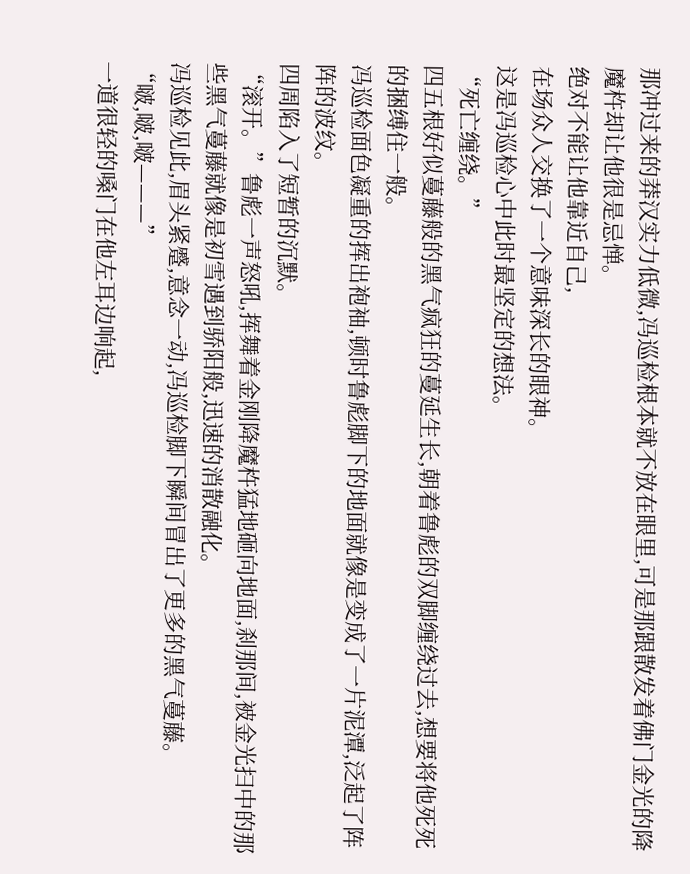那冲过来的莽汉实力低微,冯巡检根本就不放在眼里,可是那跟散发着佛门金光的降魔杵却让他很是忌惮。
绝对不能让他靠近自己,
在场众人交换了一个意味深长的眼神。
这是冯巡检心中此时最坚定的想法。
“死亡缠绕。”
四五根好似蔓藤般的黑气疯狂的蔓延生长,朝着鲁彪的双脚缠绕过去,想要将他死死的捆缚住一般。
冯巡检面色凝重的挥出袍袖,顿时鲁彪脚下的地面就像是变成了一片泥潭,泛起了阵阵的波纹。
四周陷入了短暂的沉默。
“滚开。”鲁彪一声怒吼,挥舞着金刚降魔杵猛地砸向地面,刹那间,被金光扫中的那些黑气蔓藤就像是初雪遇到骄阳般,迅速的消散融化。
冯巡检见此,眉头紧蹙,意念一动,冯巡检脚下瞬间冒出了更多的黑气蔓藤。
“啵,啵,啵———”
一道很轻的嗓门在他左耳边响起,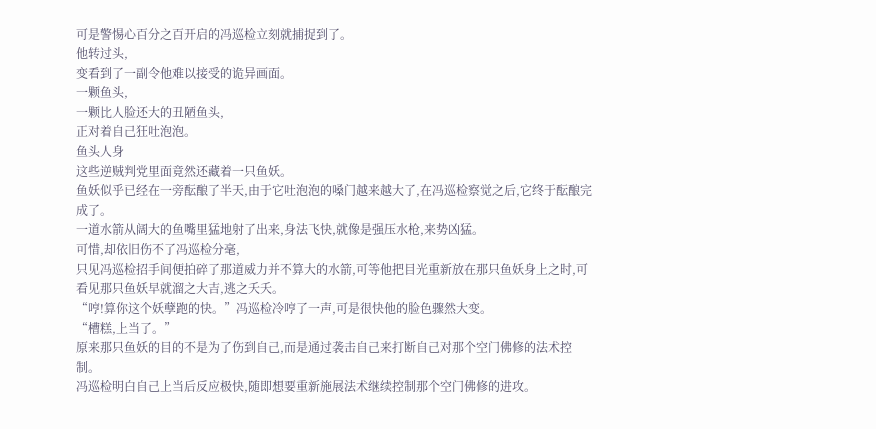可是警惕心百分之百开启的冯巡检立刻就捕捉到了。
他转过头,
变看到了一副令他难以接受的诡异画面。
一颗鱼头,
一颗比人脸还大的丑陋鱼头,
正对着自己狂吐泡泡。
鱼头人身
这些逆贼判党里面竟然还藏着一只鱼妖。
鱼妖似乎已经在一旁酝酿了半天,由于它吐泡泡的嗓门越来越大了,在冯巡检察觉之后,它终于酝酿完成了。
一道水箭从阔大的鱼嘴里猛地射了出来,身法飞快,就像是强压水枪,来势凶猛。
可惜,却依旧伤不了冯巡检分毫,
只见冯巡检招手间便拍碎了那道威力并不算大的水箭,可等他把目光重新放在那只鱼妖身上之时,可看见那只鱼妖早就溜之大吉,逃之夭夭。
“哼!算你这个妖孽跑的快。”冯巡检冷哼了一声,可是很快他的脸色骤然大变。
“槽糕,上当了。”
原来那只鱼妖的目的不是为了伤到自己,而是通过袭击自己来打断自己对那个空门佛修的法术控制。
冯巡检明白自己上当后反应极快,随即想要重新施展法术继续控制那个空门佛修的进攻。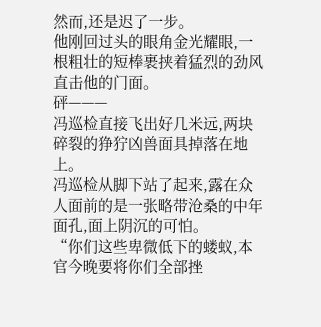然而,还是迟了一步。
他刚回过头的眼角金光耀眼,一根粗壮的短棒裹挟着猛烈的劲风直击他的门面。
砰———
冯巡检直接飞出好几米远,两块碎裂的狰狞凶兽面具掉落在地上。
冯巡检从脚下站了起来,露在众人面前的是一张略带沧桑的中年面孔,面上阴沉的可怕。
“你们这些卑微低下的蝼蚁,本官今晚要将你们全部挫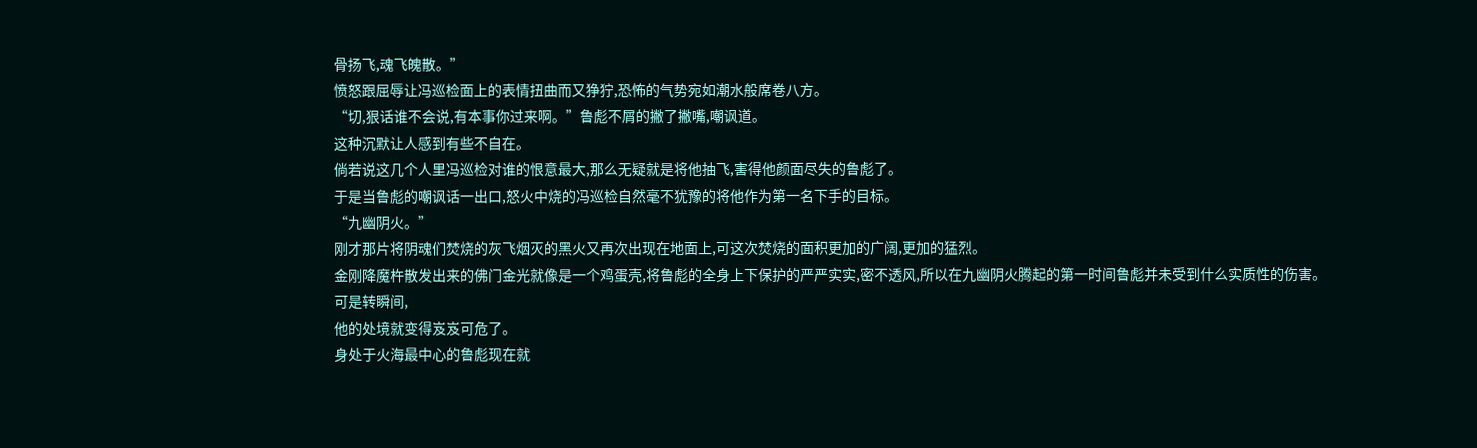骨扬飞,魂飞魄散。”
愤怒跟屈辱让冯巡检面上的表情扭曲而又狰狞,恐怖的气势宛如潮水般席卷八方。
“切,狠话谁不会说,有本事你过来啊。”鲁彪不屑的撇了撇嘴,嘲讽道。
这种沉默让人感到有些不自在。
倘若说这几个人里冯巡检对谁的恨意最大,那么无疑就是将他抽飞,害得他颜面尽失的鲁彪了。
于是当鲁彪的嘲讽话一出口,怒火中烧的冯巡检自然毫不犹豫的将他作为第一名下手的目标。
“九幽阴火。”
刚才那片将阴魂们焚烧的灰飞烟灭的黑火又再次出现在地面上,可这次焚烧的面积更加的广阔,更加的猛烈。
金刚降魔杵散发出来的佛门金光就像是一个鸡蛋壳,将鲁彪的全身上下保护的严严实实,密不透风,所以在九幽阴火腾起的第一时间鲁彪并未受到什么实质性的伤害。
可是转瞬间,
他的处境就变得岌岌可危了。
身处于火海最中心的鲁彪现在就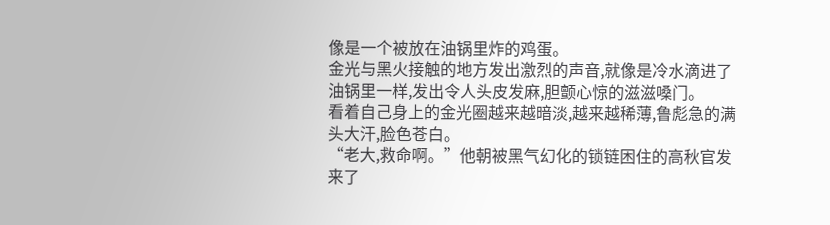像是一个被放在油锅里炸的鸡蛋。
金光与黑火接触的地方发出激烈的声音,就像是冷水滴进了油锅里一样,发出令人头皮发麻,胆颤心惊的滋滋嗓门。
看着自己身上的金光圈越来越暗淡,越来越稀薄,鲁彪急的满头大汗,脸色苍白。
“老大,救命啊。”他朝被黑气幻化的锁链困住的高秋官发来了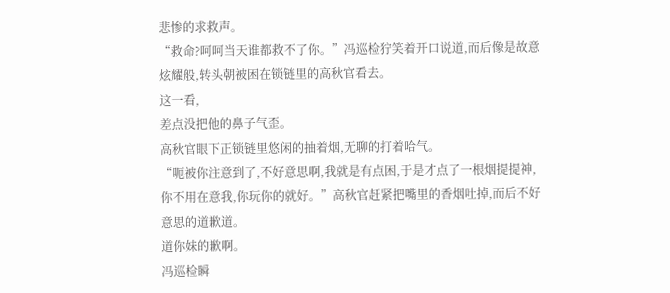悲惨的求救声。
“救命?呵呵当天谁都救不了你。”冯巡检狞笑着开口说道,而后像是故意炫耀般,转头朝被困在锁链里的高秋官看去。
这一看,
差点没把他的鼻子气歪。
高秋官眼下正锁链里悠闲的抽着烟,无聊的打着哈气。
“呃被你注意到了,不好意思啊,我就是有点困,于是才点了一根烟提提神,你不用在意我,你玩你的就好。”高秋官赶紧把嘴里的香烟吐掉,而后不好意思的道歉道。
道你妹的歉啊。
冯巡检瞬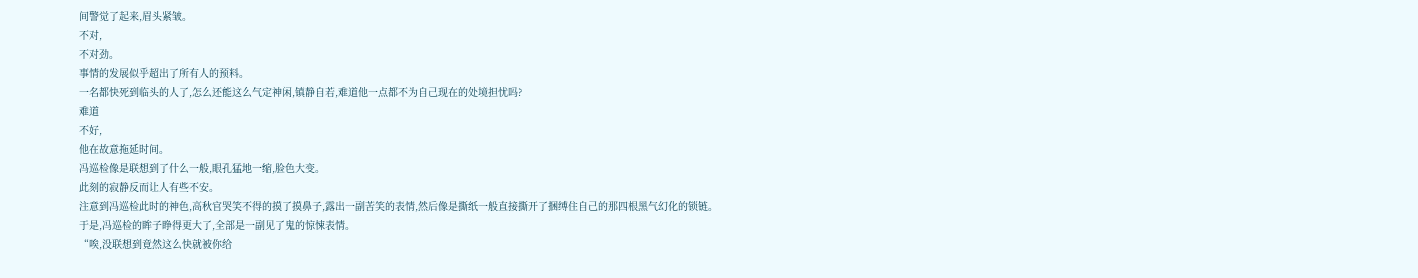间警觉了起来,眉头紧皱。
不对,
不对劲。
事情的发展似乎超出了所有人的预料。
一名都快死到临头的人了,怎么还能这么气定神闲,镇静自若,难道他一点都不为自己现在的处境担忧吗?
难道
不好,
他在故意拖延时间。
冯巡检像是联想到了什么一般,眼孔猛地一缩,脸色大变。
此刻的寂静反而让人有些不安。
注意到冯巡检此时的神色,高秋官哭笑不得的摸了摸鼻子,露出一副苦笑的表情,然后像是撕纸一般直接撕开了捆缚住自己的那四根黑气幻化的锁链。
于是,冯巡检的眸子睁得更大了,全部是一副见了鬼的惊悚表情。
“唉,没联想到竟然这么快就被你给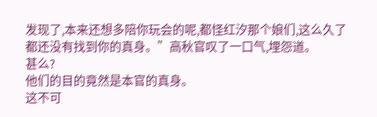发现了,本来还想多陪你玩会的呢,都怪红汐那个娘们,这么久了都还没有找到你的真身。”高秋官叹了一口气,埋怨道。
甚么?
他们的目的竟然是本官的真身。
这不可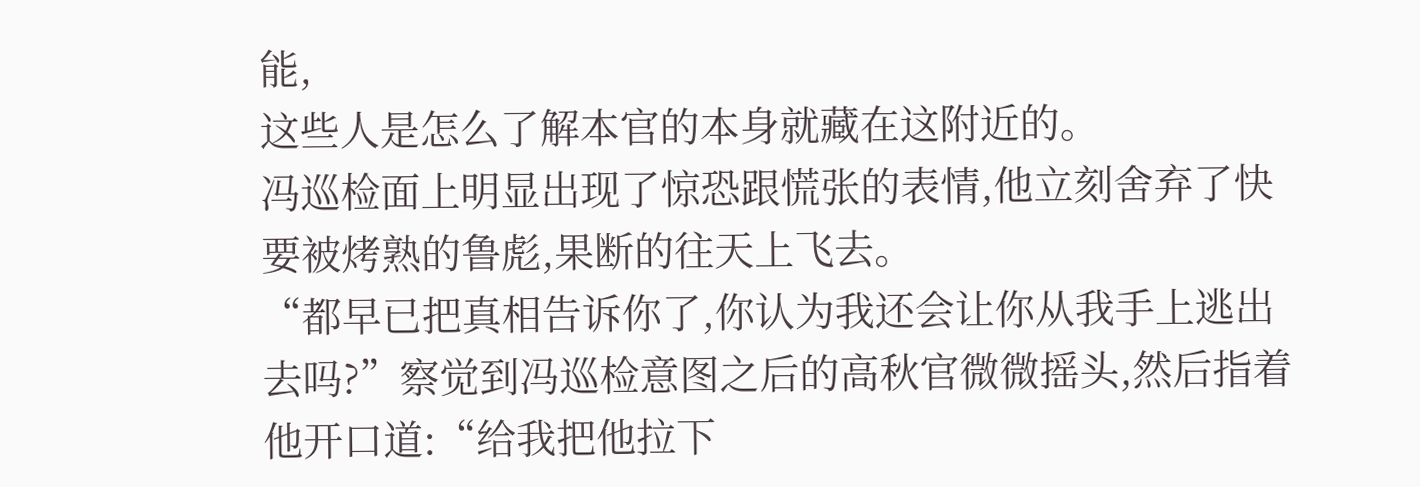能,
这些人是怎么了解本官的本身就藏在这附近的。
冯巡检面上明显出现了惊恐跟慌张的表情,他立刻舍弃了快要被烤熟的鲁彪,果断的往天上飞去。
“都早已把真相告诉你了,你认为我还会让你从我手上逃出去吗?”察觉到冯巡检意图之后的高秋官微微摇头,然后指着他开口道:“给我把他拉下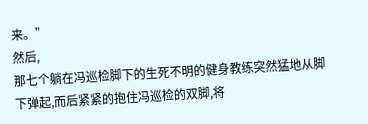来。”
然后,
那七个躺在冯巡检脚下的生死不明的健身教练突然猛地从脚下弹起,而后紧紧的抱住冯巡检的双脚,将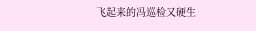飞起来的冯巡检又硬生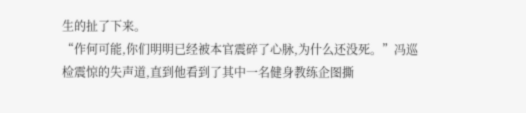生的扯了下来。
“作何可能,你们明明已经被本官震碎了心脉,为什么还没死。”冯巡检震惊的失声道,直到他看到了其中一名健身教练企图撕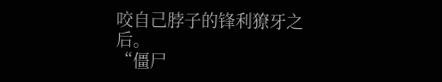咬自己脖子的锋利獠牙之后。
“僵尸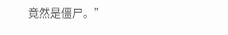竟然是僵尸。”